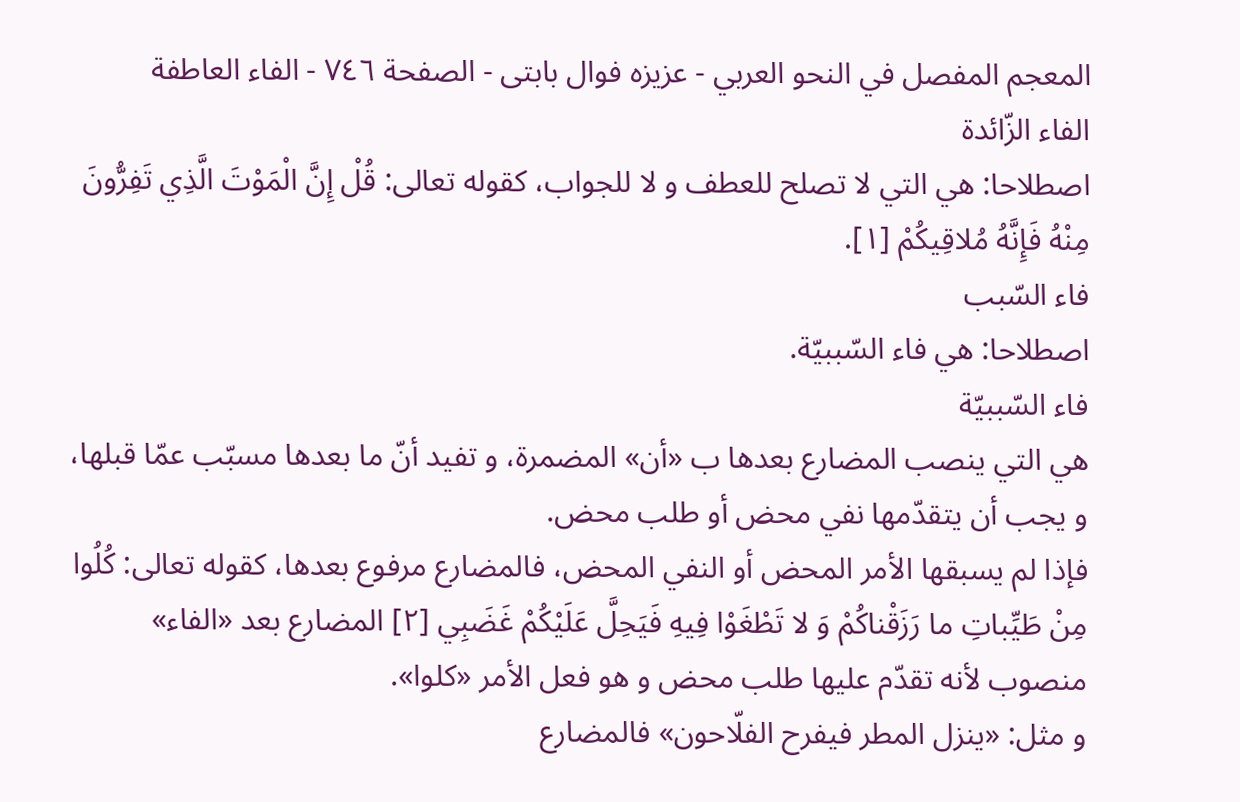المعجم المفصل في النحو العربي - عزیزه فوال بابتی - الصفحة ٧٤٦ - الفاء العاطفة
الفاء الزّائدة
اصطلاحا: هي التي لا تصلح للعطف و لا للجواب، كقوله تعالى: قُلْ إِنَّ الْمَوْتَ الَّذِي تَفِرُّونَ مِنْهُ فَإِنَّهُ مُلاقِيكُمْ [١].
فاء السّبب
اصطلاحا: هي فاء السّببيّة.
فاء السّببيّة
هي التي ينصب المضارع بعدها ب «أن» المضمرة، و تفيد أنّ ما بعدها مسبّب عمّا قبلها، و يجب أن يتقدّمها نفي محض أو طلب محض.
فإذا لم يسبقها الأمر المحض أو النفي المحض، فالمضارع مرفوع بعدها، كقوله تعالى: كُلُوا مِنْ طَيِّباتِ ما رَزَقْناكُمْ وَ لا تَطْغَوْا فِيهِ فَيَحِلَّ عَلَيْكُمْ غَضَبِي [٢] المضارع بعد «الفاء» منصوب لأنه تقدّم عليها طلب محض و هو فعل الأمر «كلوا».
و مثل: «ينزل المطر فيفرح الفلّاحون» فالمضارع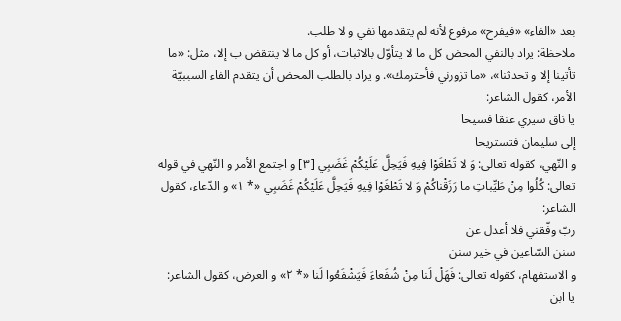بعد «الفاء» «فيفرح» مرفوع لأنه لم يتقدمها نفي و لا طلب.
ملاحظة: يراد بالنفي المحض كل ما لا يتأوّل بالاثبات، أو كل ما لا ينتقض ب إلا، مثل: «ما تأتينا إلا و تحدثنا»، «ما تزورني فأحترمك». و يراد بالطلب المحض أن يتقدم الفاء السببيّة الأمر، كقول الشاعر:
يا ناق سيري عنقا فسيحا
إلى سليمان فتستريحا
و النّهي، كقوله تعالى: وَ لا تَطْغَوْا فِيهِ فَيَحِلَّ عَلَيْكُمْ غَضَبِي [٣] و اجتمع الأمر و النّهي في قوله تعالى: كُلُوا مِنْ طَيِّباتِ ما رَزَقْناكُمْ وَ لا تَطْغَوْا فِيهِ فَيَحِلَّ عَلَيْكُمْ غَضَبِي «* ١» و الدّعاء، كقول الشاعر:
ربّ وفّقني فلا أعدل عن
سنن السّاعين في خير سنن
و الاستفهام، كقوله تعالى: فَهَلْ لَنا مِنْ شُفَعاءَ فَيَشْفَعُوا لَنا «* ٢» و العرض، كقول الشاعر:
يا ابن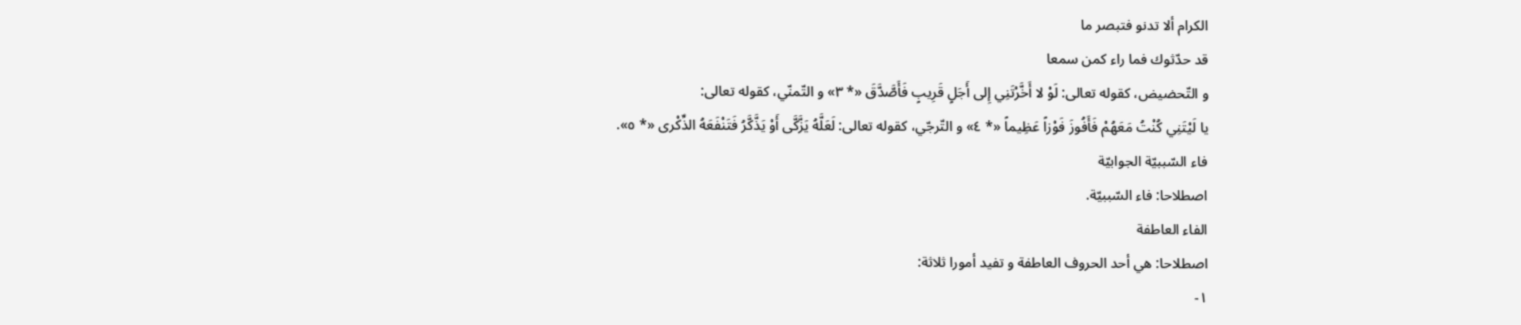الكرام ألا تدنو فتبصر ما
قد حدّثوك فما راء كمن سمعا
و التّحضيض، كقوله تعالى: لَوْ لا أَخَّرْتَنِي إِلى أَجَلٍ قَرِيبٍ فَأَصَّدَّقَ «* ٣» و التّمنّي، كقوله تعالى:
يا لَيْتَنِي كُنْتُ مَعَهُمْ فَأَفُوزَ فَوْزاً عَظِيماً «* ٤» و التّرجّي، كقوله تعالى: لَعَلَّهُ يَزَّكَّى أَوْ يَذَّكَّرُ فَتَنْفَعَهُ الذِّكْرى «* ٥».
فاء السّببيّة الجوابيّة
اصطلاحا: فاء السّببيّة.
الفاء العاطفة
اصطلاحا: هي أحد الحروف العاطفة و تفيد أمورا ثلاثة:
١-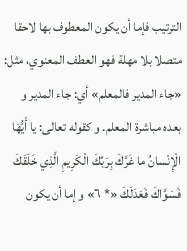الترتيب فإما أن يكون المعطوف بها لاحقا متصلا بلا مهلة فهو العطف المعنوي، مثل: «جاء المدير فالمعلم» أي: جاء المدير و بعده مباشرة المعلم. و كقوله تعالى: يا أَيُّهَا الْإِنْسانُ ما غَرَّكَ بِرَبِّكَ الْكَرِيمِ الَّذِي خَلَقَكَ فَسَوَّاكَ فَعَدَلَكَ «* ٦» و إما أن يكون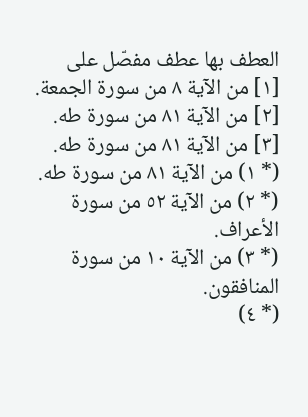العطف بها عطف مفصّل على
[١] من الآية ٨ من سورة الجمعة.
[٢] من الآية ٨١ من سورة طه.
[٣] من الآية ٨١ من سورة طه.
(* ١) من الآية ٨١ من سورة طه.
(* ٢) من الآية ٥٢ من سورة الأعراف.
(* ٣) من الآية ١٠ من سورة المنافقون.
(* ٤)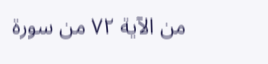من الآية ٧٢ من سورة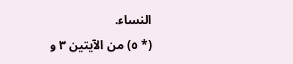النساء.
(* ٥) من الآيتين ٣ و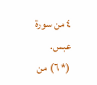٤ من سورة عبس.
(* ٦) من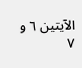الآيتين ٦ و ٧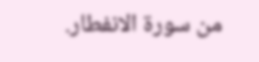من سورة الانفطار.